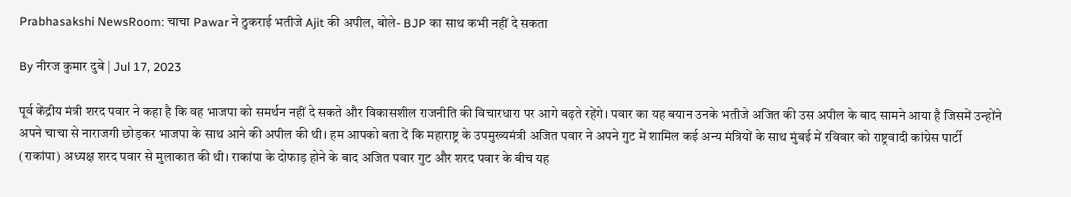Prabhasakshi NewsRoom: चाचा Pawar ने ठुकराई भतीजे Ajit की अपील, बोले- BJP का साथ कभी नहीं दे सकता

By नीरज कुमार दुबे | Jul 17, 2023

पूर्व केंद्रीय मंत्री शरद पवार ने कहा है कि वह भाजपा को समर्थन नहीं दे सकते और विकासशील राजनीति की विचारधारा पर आगे बढ़ते रहेंगे। पवार का यह बयान उनके भतीजे अजित की उस अपील के बाद सामने आया है जिसमें उन्होंने अपने चाचा से नाराजगी छोड़कर भाजपा के साथ आने की अपील की थी। हम आपको बता दें कि महाराष्ट्र के उपमुख्यमंत्री अजित पवार ने अपने गुट में शामिल कई अन्य मंत्रियों के साथ मुंबई में रविवार को राष्ट्रवादी कांग्रेस पार्टी (राकांपा) अध्यक्ष शरद पवार से मुलाकात की थी। राकांपा के दोफाड़ होने के बाद अजित पवार गुट और शरद पवार के बीच यह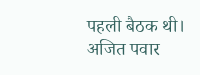पहली बैठक थी। अजित पवार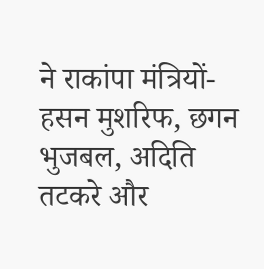ने राकांपा मंत्रियों- हसन मुशरिफ, छगन भुजबल, अदिति तटकरे और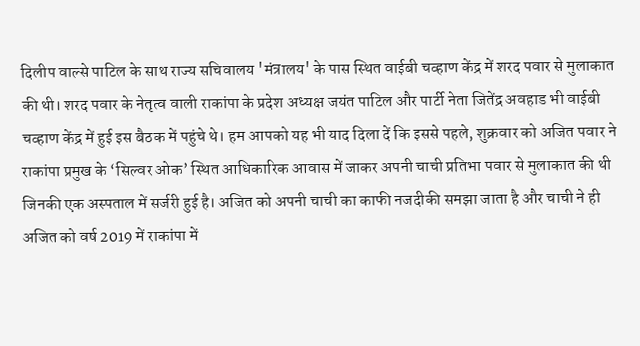दिलीप वाल्से पाटिल के साथ राज्य सचिवालय 'मंत्रालय' के पास स्थित वाईबी चव्हाण केंद्र में शरद पवार से मुलाकात की थी। शरद पवार के नेतृत्व वाली राकांपा के प्रदेश अध्यक्ष जयंत पाटिल और पार्टी नेता जितेंद्र अवहाड भी वाईबी चव्हाण केंद्र में हुई इस बैठक में पहुंचे थे। हम आपको यह भी याद दिला दें कि इससे पहले, शुक्रवार को अजित पवार ने राकांपा प्रमुख के ‘सिल्वर ओक’ स्थित आधिकारिक आवास में जाकर अपनी चाची प्रतिभा पवार से मुलाकात की थी जिनकी एक अस्पताल में सर्जरी हुई है। अजित को अपनी चाची का काफी नजदीकी समझा जाता है और चाची ने ही अजित को वर्ष 2019 में राकांपा में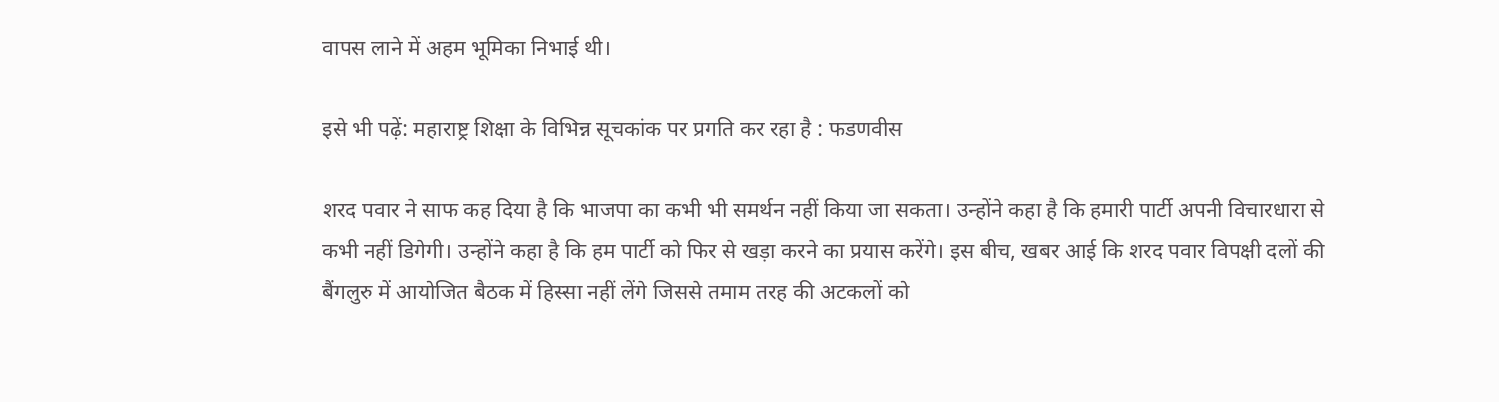वापस लाने में अहम भूमिका निभाई थी।

इसे भी पढ़ें: महाराष्ट्र शिक्षा के विभिन्न सूचकांक पर प्रगति कर रहा है : फडणवीस

शरद पवार ने साफ कह दिया है कि भाजपा का कभी भी समर्थन नहीं किया जा सकता। उन्होंने कहा है कि हमारी पार्टी अपनी विचारधारा से कभी नहीं डिगेगी। उन्होंने कहा है कि हम पार्टी को फिर से खड़ा करने का प्रयास करेंगे। इस बीच, खबर आई कि शरद पवार विपक्षी दलों की बैंगलुरु में आयोजित बैठक में हिस्सा नहीं लेंगे जिससे तमाम तरह की अटकलों को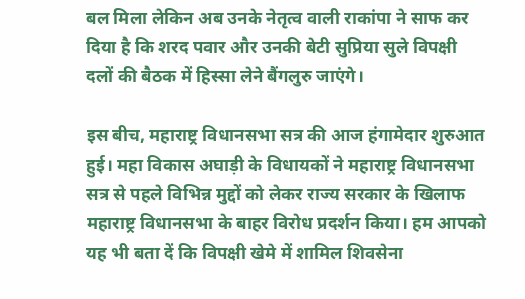बल मिला लेकिन अब उनके नेतृत्व वाली राकांपा ने साफ कर दिया है कि शरद पवार और उनकी बेटी सुप्रिया सुले विपक्षी दलों की बैठक में हिस्सा लेने बैंगलुरु जाएंगे।

इस बीच, महाराष्ट्र विधानसभा सत्र की आज हंगामेदार शुरुआत हुई। महा विकास अघाड़ी के विधायकों ने महाराष्ट्र विधानसभा सत्र से पहले विभिन्न मुद्दों को लेकर राज्य सरकार के खिलाफ महाराष्ट्र विधानसभा के बाहर विरोध प्रदर्शन किया। हम आपको यह भी बता दें कि विपक्षी खेमे में शामिल शिवसेना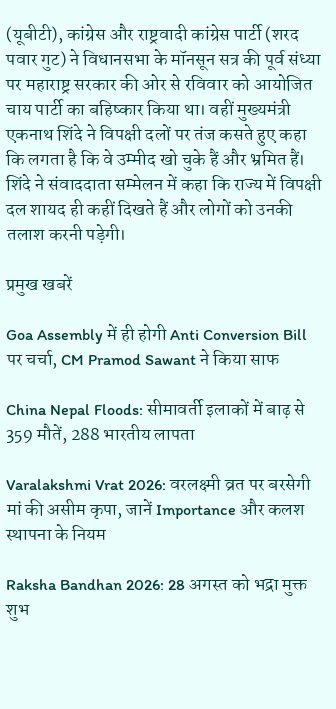(यूबीटी), कांग्रेस और राष्ट्रवादी कांग्रेस पार्टी (शरद पवार गुट) ने विधानसभा के मॉनसून सत्र की पूर्व संध्या पर महाराष्ट्र सरकार की ओर से रविवार को आयोजित चाय पार्टी का बहिष्कार किया था। वहीं मुख्यमंत्री एकनाथ शिंदे ने विपक्षी दलों पर तंज कसते हुए कहा कि लगता है कि वे उम्मीद खो चुके हैं और भ्रमित हैं। शिंदे ने संवाददाता सम्मेलन में कहा कि राज्य में विपक्षी दल शायद ही कहीं दिखते हैं और लोगों को उनकी तलाश करनी पड़ेगी।

प्रमुख खबरें

Goa Assembly में ही होगी Anti Conversion Bill पर चर्चा, CM Pramod Sawant ने किया साफ

China Nepal Floods: सीमावर्ती इलाकों में बाढ़ से 359 मौतें, 288 भारतीय लापता

Varalakshmi Vrat 2026: वरलक्ष्मी व्रत पर बरसेगी मां की असीम कृपा, जानें Importance और कलश स्थापना के नियम

Raksha Bandhan 2026: 28 अगस्त को भद्रा मुक्त शुभ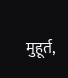मुहूर्त,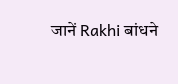जानें Rakhi बांधने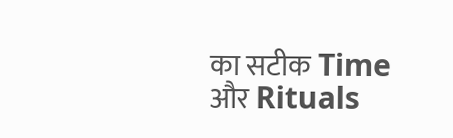का सटीक Time और Rituals